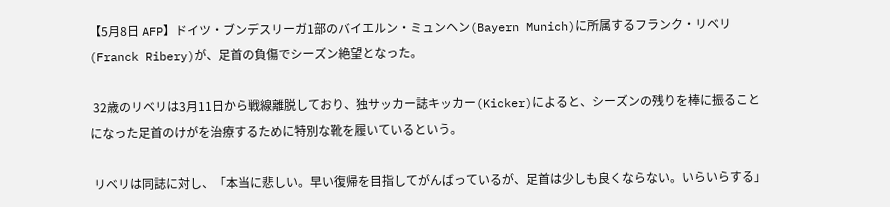【5月8日 AFP】ドイツ・ブンデスリーガ1部のバイエルン・ミュンヘン(Bayern Munich)に所属するフランク・リベリ(Franck Ribery)が、足首の負傷でシーズン絶望となった。

 32歳のリベリは3月11日から戦線離脱しており、独サッカー誌キッカー(Kicker)によると、シーズンの残りを棒に振ることになった足首のけがを治療するために特別な靴を履いているという。

 リベリは同誌に対し、「本当に悲しい。早い復帰を目指してがんばっているが、足首は少しも良くならない。いらいらする」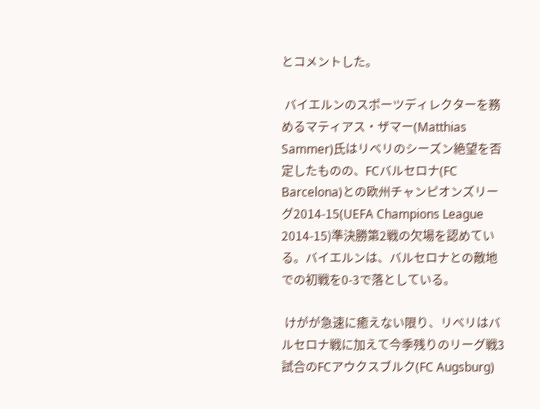とコメントした。

 バイエルンのスポーツディレクターを務めるマティアス・ザマー(Matthias Sammer)氏はリベリのシーズン絶望を否定したものの、FCバルセロナ(FC Barcelona)との欧州チャンピオンズリーグ2014-15(UEFA Champions League 2014-15)準決勝第2戦の欠場を認めている。バイエルンは、バルセロナとの敵地での初戦を0-3で落としている。

 けがが急速に癒えない限り、リベリはバルセロナ戦に加えて今季残りのリーグ戦3試合のFCアウクスブルク(FC Augsburg)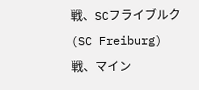戦、SCフライブルク(SC Freiburg)戦、マイン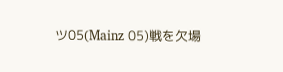ツ05(Mainz 05)戦を欠場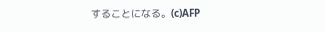することになる。(c)AFP